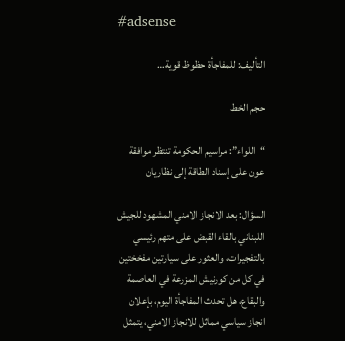#adsense

التأليف: للمفاجأة حظوظ قوية…

حجم الخط

“اللواء”: مراسيم الحكومة تنتظر موافقة عون على إسناد الطاقة إلى نظاريان

السؤال: بعد الانجاز الامني المشهود للجيش اللبناني بالقاء القبض على متهم رئيسي بالتفجيرات، والعثور على سيارتين مفخختين في كل من كورنيش المزرعة في العاصمة والبقاع، هل تحدث المفاجأة اليوم، بإعلان انجاز سياسي مماثل للانجاز الامني، يتمثل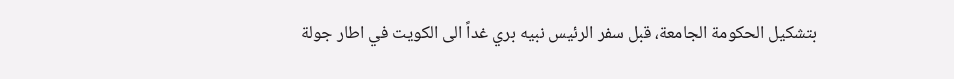بتشكيل الحكومة الجامعة، قبل سفر الرئيس نبيه بري غداً الى الكويت في اطار جولة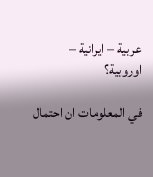عربية – ايرانية – اوروبية؟

في المعلومات ان احتمال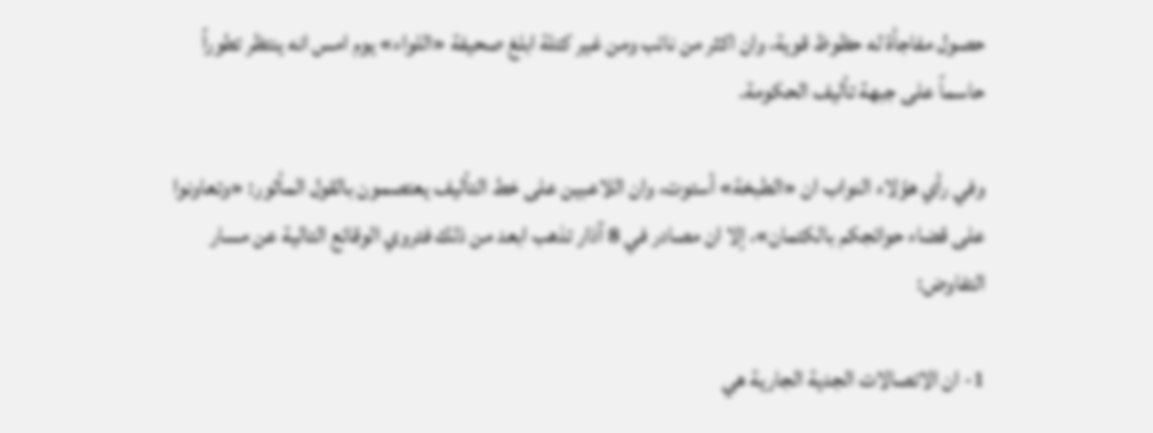حصول مفاجأة له حظوظ قوية، وان اكثر من نائب ومن غير كتلة ابلغ صحيفة «اللواء» يوم امس انه ينتظر تطوراً حاسماً على جبهة تأليف الحكومة.

وفي رأي هؤلاء النواب ان «الطبخة» أستوت، وان اللاعبين على خط التأليف يعتصمون بالقول المأثور: «وتعاونوا على قضاء حوائجكم بالكتمان»، إلا ان مصادر في 8 آذار تذهب ابعد من ذلك فتروي الوقائع التالية عن مسار التفاوض:

1- ان الاتصالات الجدية الجارية هي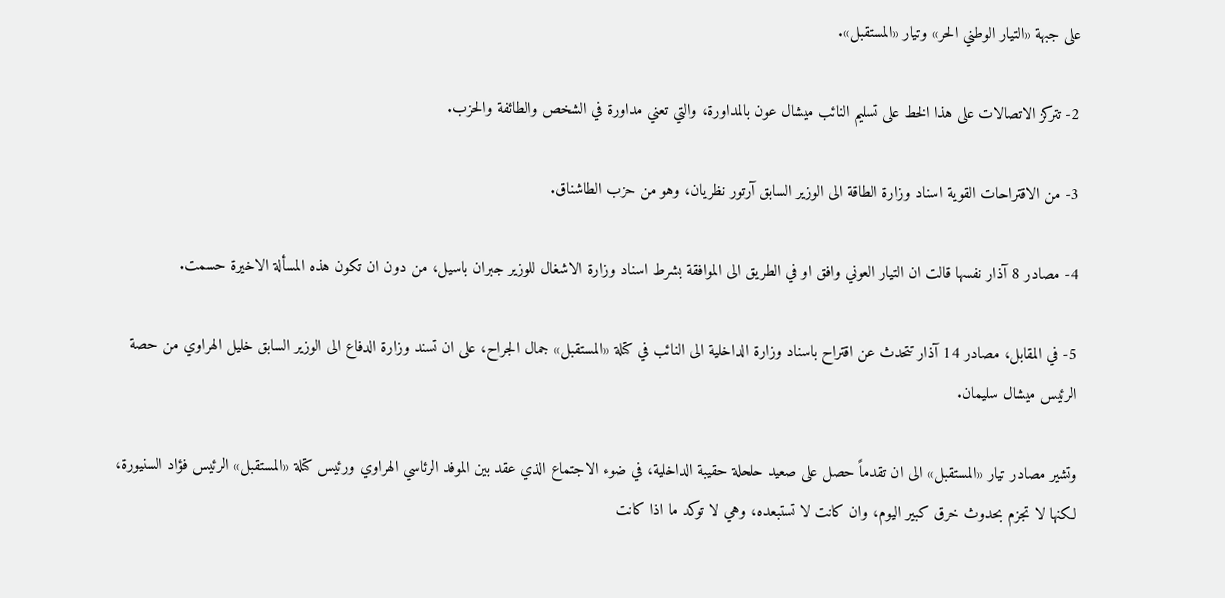على جبهة «التيار الوطني الحر» وتيار «المستقبل».

2- تتركز الاتصالات على هذا الخط على تسليم النائب ميشال عون بالمداورة، والتي تعني مداورة في الشخص والطائفة والحزب.

3- من الاقتراحات القوية اسناد وزارة الطاقة الى الوزير السابق آرتور نظريان، وهو من حزب الطاشناق.

4- مصادر 8 آذار نفسها قالت ان التيار العوني وافق او في الطريق الى الموافقة بشرط اسناد وزارة الاشغال للوزير جبران باسيل، من دون ان تكون هذه المسألة الاخيرة حسمت.

5- في المقابل، مصادر 14 آذار تتحدث عن اقتراح باسناد وزارة الداخلية الى النائب في كتلة «المستقبل» جمال الجراح، على ان تسند وزارة الدفاع الى الوزير السابق خليل الهراوي من حصة الرئيس ميشال سليمان.

وتشير مصادر تيار «المستقبل» الى ان تقدماً حصل على صعيد حلحلة حقيبة الداخلية، في ضوء الاجتماع الذي عقد بين الموفد الرئاسي الهراوي ورئيس كتلة «المستقبل» الرئيس فؤاد السنيورة، لكنها لا تجزم بحدوث خرق كبير اليوم، وان كانت لا تستبعده، وهي لا توكد ما اذا كانت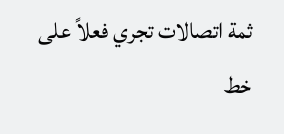ثمة اتصالات تجري فعلاً على خط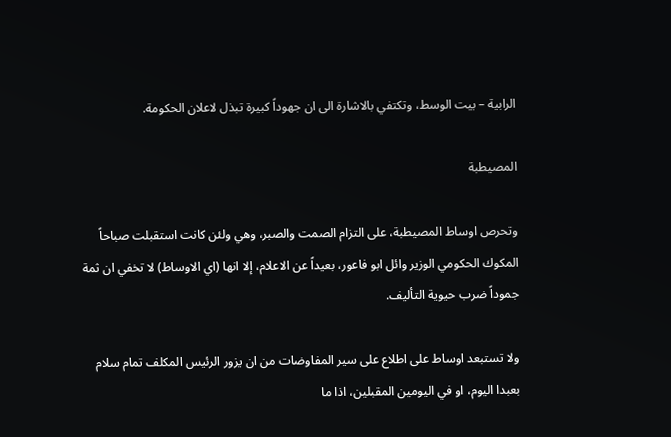الرابية – بيت الوسط، وتكتفي بالاشارة الى ان جهوداً كبيرة تبذل لاعلان الحكومة.

المصيطبة

وتحرص اوساط المصيطبة، على التزام الصمت والصبر، وهي ولئن كانت استقبلت صباحاً المكوك الحكومي الوزير وائل ابو فاعور، بعيداً عن الاعلام، إلا انها (اي الاوساط) لا تخفي ان ثمة جموداً ضرب حيوية التأليف.

ولا تستبعد اوساط على اطلاع على سير المفاوضات من ان يزور الرئيس المكلف تمام سلام بعبدا اليوم، او في اليومين المقبلين، اذا ما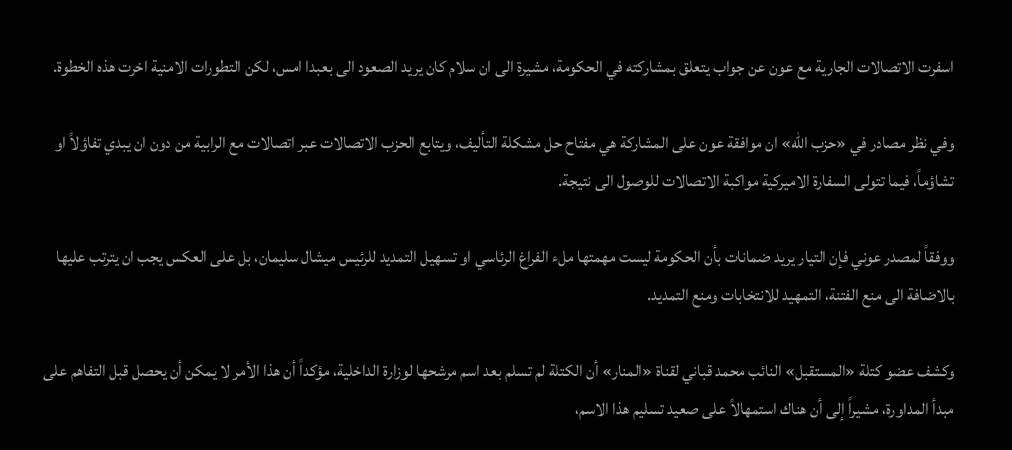اسفرت الاتصالات الجارية مع عون عن جواب يتعلق بمشاركته في الحكومة، مشيرة الى ان سلام كان يريد الصعود الى بعبدا امس، لكن التطورات الامنية اخرت هذه الخطوة.

وفي نظر مصادر في «حزب الله» ان موافقة عون على المشاركة هي مفتاح حل مشكلة التأليف، ويتابع الحزب الاتصالات عبر اتصالات مع الرابية من دون ان يبدي تفاؤلاً او تشاؤماً، فيما تتولى السفارة الاميركية مواكبة الاتصالات للوصول الى نتيجة.

ووفقاً لمصدر عوني فإن التيار يريد ضمانات بأن الحكومة ليست مهمتها ملء الفراغ الرئاسي او تسهيل التمديد للرئيس ميشال سليمان، بل على العكس يجب ان يترتب عليها بالاضافة الى منع الفتنة، التمهيد للانتخابات ومنع التمديد.

وكشف عضو كتلة «المستقبل» النائب محمد قباني لقناة «المنار» أن الكتلة لم تسلم بعد اسم مرشحها لوزارة الداخلية، مؤكداً أن هذا الأمر لا يمكن أن يحصل قبل التفاهم على مبدأ المداورة، مشيراً إلى أن هناك استمهالاً على صعيد تسليم هذا الاسم،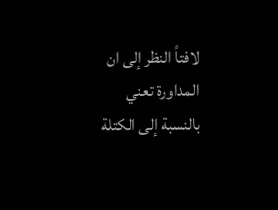لافتاً النظر إلى ان المداورة تعني بالنسبة إلى الكتلة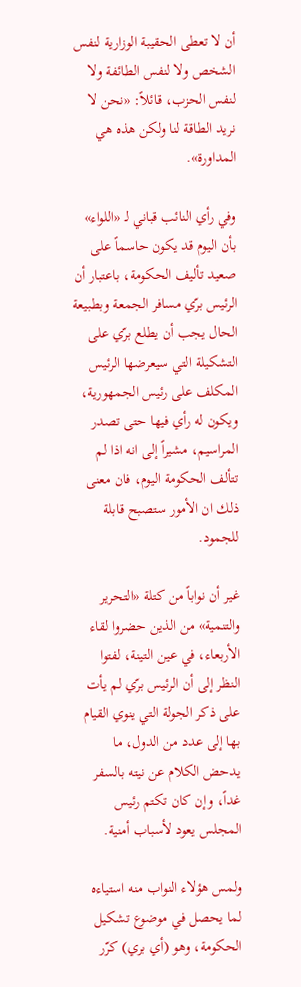أن لا تعطى الحقيبة الوزارية لنفس الشخص ولا لنفس الطائفة ولا لنفس الحزب، قائلاً: «نحن لا نريد الطاقة لنا ولكن هذه هي المداورة».

وفي رأي النائب قباني لـ «اللواء» بأن اليوم قد يكون حاسماً على صعيد تأليف الحكومة، باعتبار أن الرئيس برّي مسافر الجمعة وبطبيعة الحال يجب أن يطلع برّي على التشكيلة التي سيعرضها الرئيس المكلف على رئيس الجمهورية، ويكون له رأي فيها حتى تصدر المراسيم، مشيراً إلى انه اذا لم تتألف الحكومة اليوم، فان معنى ذلك ان الأمور ستصبح قابلة للجمود.

غير أن نواباً من كتلة «التحرير والتنمية» من الذين حضروا لقاء الأربعاء، في عين التينة، لفتوا النظر إلى أن الرئيس برّي لم يأت على ذكر الجولة التي ينوي القيام بها إلى عدد من الدول، ما يدحض الكلام عن نيته بالسفر غداً، وإن كان تكتم رئيس المجلس يعود لأسباب أمنية.

ولمس هؤلاء النواب منه استياءه لما يحصل في موضوع تشكيل الحكومة، وهو (أي بري) كرّر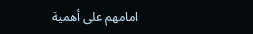امامهم على أهمية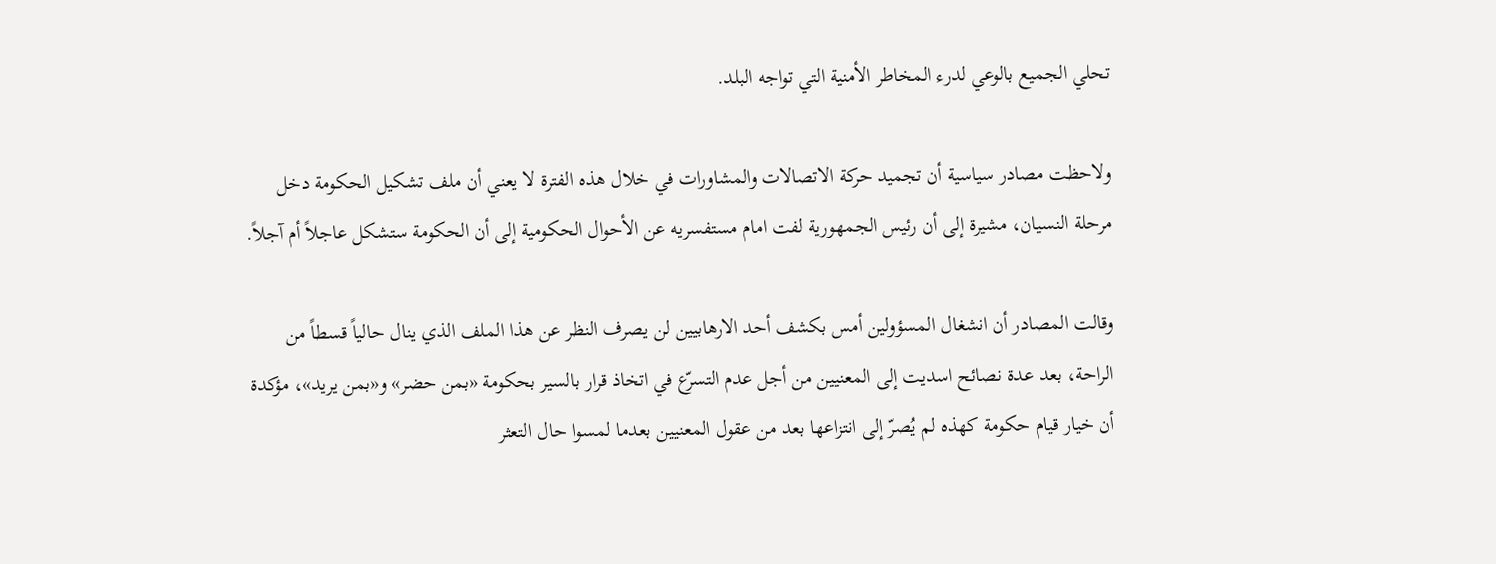تحلي الجميع بالوعي لدرء المخاطر الأمنية التي تواجه البلد.

ولاحظت مصادر سياسية أن تجميد حركة الاتصالات والمشاورات في خلال هذه الفترة لا يعني أن ملف تشكيل الحكومة دخل مرحلة النسيان، مشيرة إلى أن رئيس الجمهورية لفت امام مستفسريه عن الأحوال الحكومية إلى أن الحكومة ستشكل عاجلاً أم آجلاً.

وقالت المصادر أن انشغال المسؤولين أمس بكشف أحد الارهابيين لن يصرف النظر عن هذا الملف الذي ينال حالياً قسطاً من الراحة، بعد عدة نصائح اسديت إلى المعنيين من أجل عدم التسرّع في اتخاذ قرار بالسير بحكومة «بمن حضر» و«بمن يريد»، مؤكدة أن خيار قيام حكومة كهذه لم يُصرّ إلى انتزاعها بعد من عقول المعنيين بعدما لمسوا حال التعثر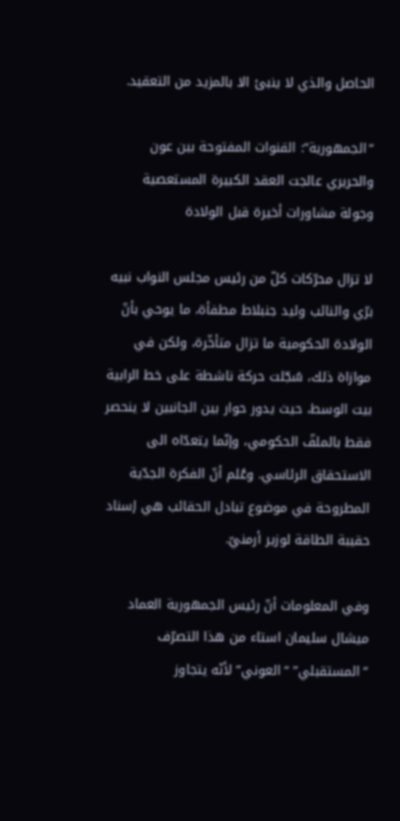الحاصل والذي لا ينبئ الا بالمزيد من التعقيد.

“الجمهورية”: القنوات المفتوحة بين عون والحريري عالجت العقد الكبيرة المستعصية وجولة مشاورات أخيرة قبل الولادة

لا تزال محرّكات كلّ من رئيس مجلس النواب نبيه برّي والنائب وليد جنبلاط مطفأة، ما يوحي بأنّ الولادة الحكومية ما تزال متأخّرة، ولكن في موازاة ذلك، سُجّلت حركة ناشطة على خط الرابية بيت الوسط، حيث يدور حوار بين الجانبين لا ينحصر فقط بالملفّ الحكومي، وإنّما يتعدّاه الى الاستحقاق الرئاسي. وعُلم أنّ الفكرة الجدّية المطروحة في موضوع تبادل الحقائب هي إسناد حقيبة الطاقة لوزير أرمنيّ.

وفي المعلومات أنّ رئيس الجمهورية العماد ميشال سليمان استاء من هذا التصرّف “المستقبلي” “العوني” لأنّه يتجاوز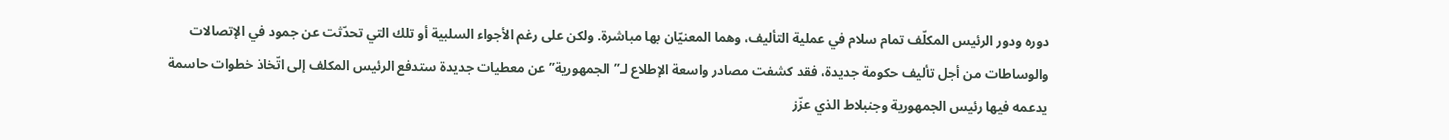دوره ودور الرئيس المكلّف تمام سلام في عملية التأليف، وهما المعنيّان بها مباشرة. ولكن على رغم الأجواء السلبية أو تلك التي تحدّثت عن جمود في الإتصالات والوساطات من أجل تأليف حكومة جديدة، فقد كشفت مصادر واسعة الإطلاع لـ”الجمهورية” عن معطيات جديدة ستدفع الرئيس المكلف إلى اتّخاذ خطوات حاسمة يدعمه فيها رئيس الجمهورية وجنبلاط الذي عزّز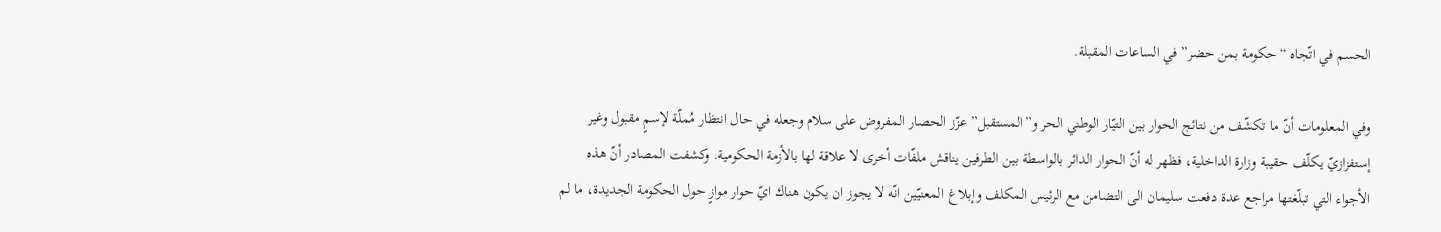الحسم في اتّجاه “حكومة بمن حضر” في الساعات المقبلة.

وفي المعلومات أنّ ما تكشّف من نتائج الحوار بين التيّار الوطني الحر و”المستقبل” عزّز الحصار المفروض على سلام وجعله في حال انتظار مُملّة لإسمٍ مقبول وغير إستفزازيّ يكلّف حقيبة وزارة الداخلية، فظهر له أنّ الحوار الدائر بالواسطة بين الطرفين يناقش ملفّات أخرى لا علاقة لها بالأزمة الحكومية. وكشفت المصادر أنّ هذه الأجواء التي تبلّغتها مراجع عدة دفعت سليمان الى التضامن مع الرئيس المكلف وإبلاغ المعنيّين انّه لا يجوز ان يكون هناك ايّ حوار موازٍ حول الحكومة الجديدة، ما لم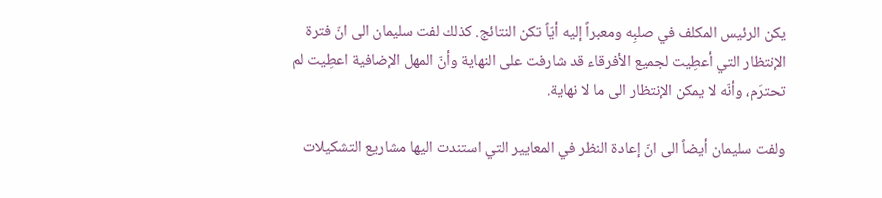يكن الرئيس المكلف في صلبِه ومعبراً إليه أيّاً تكن النتائج. كذلك لفت سليمان الى انّ فترة الإنتظار التي أعطِيت لجميع الأفرقاء قد شارفت على النهاية وأنّ المهل الإضافية اعطِيت لم تحترَم، وأنّه لا يمكن الإنتظار الى ما لا نهاية.

ولفت سليمان أيضاً الى انّ إعادة النظر في المعايير التي استندت اليها مشاريع التشكيلات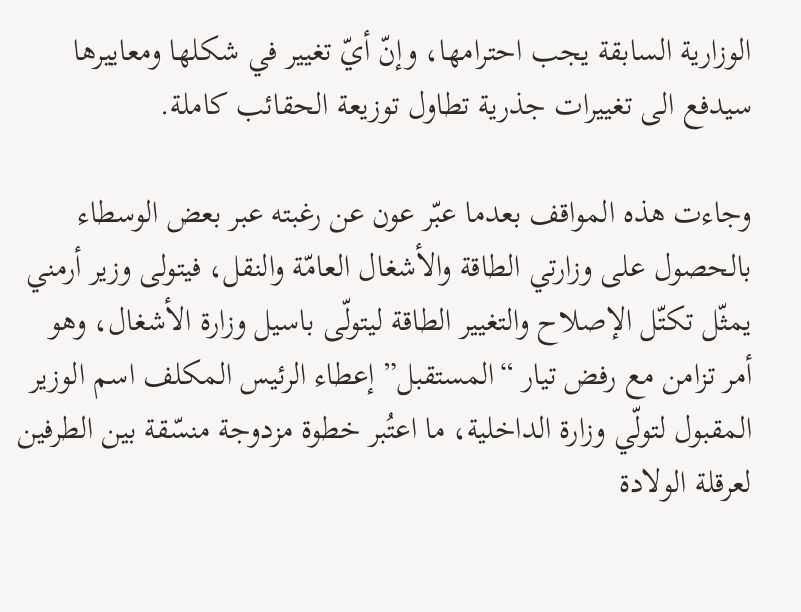الوزارية السابقة يجب احترامها، وإنّ أيّ تغيير في شكلها ومعاييرها سيدفع الى تغييرات جذرية تطاول توزيعة الحقائب كاملة.

وجاءت هذه المواقف بعدما عبّر عون عن رغبته عبر بعض الوسطاء بالحصول على وزارتي الطاقة والأشغال العامّة والنقل، فيتولى وزير أرمني يمثّل تكتّل الإصلاح والتغيير الطاقة ليتولّى باسيل وزارة الأشغال، وهو أمر تزامن مع رفض تيار “المستقبل” إعطاء الرئيس المكلف اسم الوزير المقبول لتولّي وزارة الداخلية، ما اعتُبر خطوة مزدوجة منسّقة بين الطرفين لعرقلة الولادة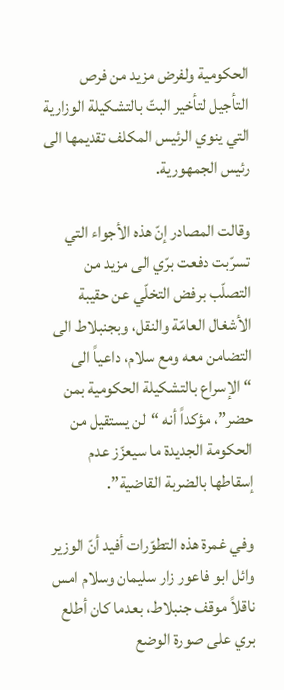الحكومية ولفرض مزيد من فرص التأجيل لتأخير البتّ بالتشكيلة الوزارية التي ينوي الرئيس المكلف تقديمها الى رئيس الجمهورية.

وقالت المصادر إنّ هذه الأجواء التي تسرّبت دفعت برّي الى مزيد من التصلّب برفض التخلّي عن حقيبة الأشغال العامّة والنقل، وبجنبلاط الى التضامن معه ومع سلام، داعياً الى “الإسراع بالتشكيلة الحكومية بمن حضر”، مؤكداً أنه “لن يستقيل من الحكومة الجديدة ما سيعزّز عدم إسقاطها بالضربة القاضية”.

وفي غمرة هذه التطوّرات أفيد أنّ الوزير وائل ابو فاعور زار سليمان وسلام امس ناقلاً موقف جنبلاط، بعدما كان أطلع بري على صورة الوضع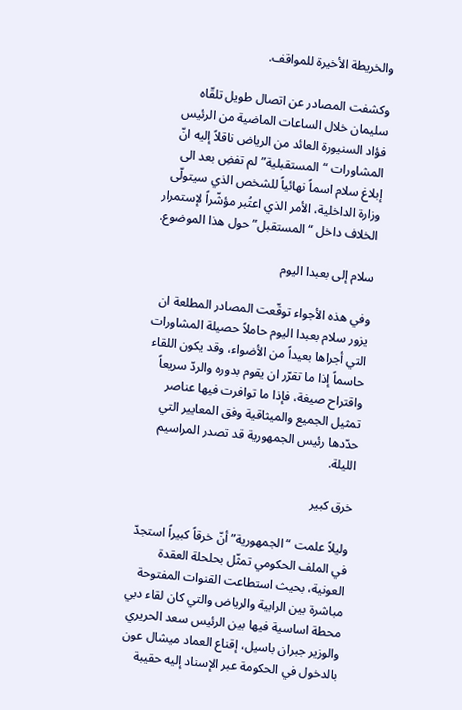والخريطة الأخيرة للمواقف.

وكشفت المصادر عن اتصال طويل تلقّاه سليمان خلال الساعات الماضية من الرئيس فؤاد السنيورة العائد من الرياض ناقلاً إليه انّ المشاورات “المستقبلية” لم تفضِ بعد الى إبلاغ سلام اسماً نهائياً للشخص الذي سيتولّى وزارة الداخلية، الأمر الذي اعتُبر مؤشّراً لإستمرار الخلاف داخل “المستقبل” حول هذا الموضوع.

سلام إلى بعبدا اليوم

وفي هذه الأجواء توقّعت المصادر المطلعة ان يزور سلام بعبدا اليوم حاملاً حصيلة المشاورات التي أجراها بعيداً من الأضواء، وقد يكون اللقاء حاسماً إذا ما تقرّر ان يقوم بدوره والردّ سريعاً واقتراح صيغة، فإذا ما توافرت فيها عناصر تمثيل الجميع والميثاقية وفق المعايير التي حدّدها رئيس الجمهورية قد تصدر المراسيم الليلة.

خرق كبير

وليلاً علمت “الجمهورية” أنّ خرقاً كبيراً استجدّ في الملف الحكومي تمثّل بحلحلة العقدة العونية، بحيث استطاعت القنوات المفتوحة مباشرة بين الرابية والرياض والتي كان لقاء دبي محطة اساسية فيها بين الرئيس سعد الحريري والوزير جبران باسيل، إقناع العماد ميشال عون بالدخول في الحكومة عبر الإسناد إليه حقيبة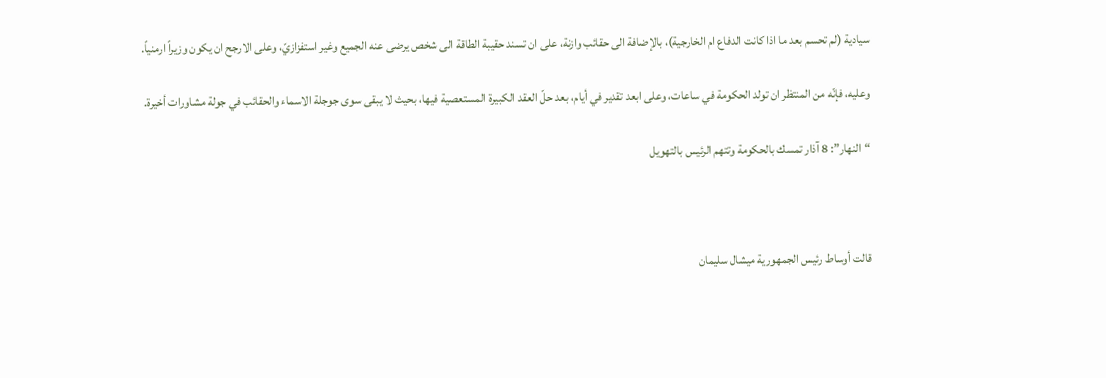سيادية (لم تحسم بعد ما اذا كانت الدفاع ام الخارجية)، بالإضافة الى حقائب وازنة، على ان تسند حقيبة الطاقة الى شخص يرضى عنه الجميع وغير استفزازيّ، وعلى الارجح ان يكون وزيراً ارمنياً.

وعليه، فإنّه من المنتظر ان تولد الحكومة في ساعات، وعلى ابعد تقدير في أيام، بعد حلّ العقد الكبيرة المستعصية فيها، بحيث لا يبقى سوى جوجلة الاسماء والحقائب في جولة مشاورات أخيرة.

“النهار”: 8 آذار تمسك بالحكومة وتتهم الرئيس بالتهويل



قالت أوساط رئيس الجمهورية ميشال سليمان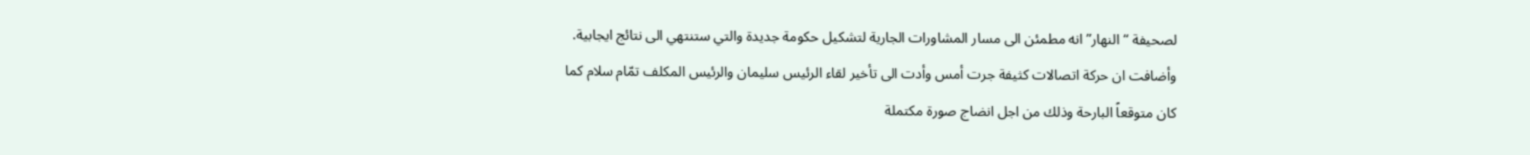لصحيفة “النهار” انه مطمئن الى مسار المشاورات الجارية لتشكيل حكومة جديدة والتي ستنتهي الى نتائج ايجابية. وأضافت ان حركة اتصالات كثيفة جرت أمس وأدت الى تأخير لقاء الرئيس سليمان والرئيس المكلف تمّام سلام كما كان متوقعاً البارحة وذلك من اجل انضاج صورة مكتملة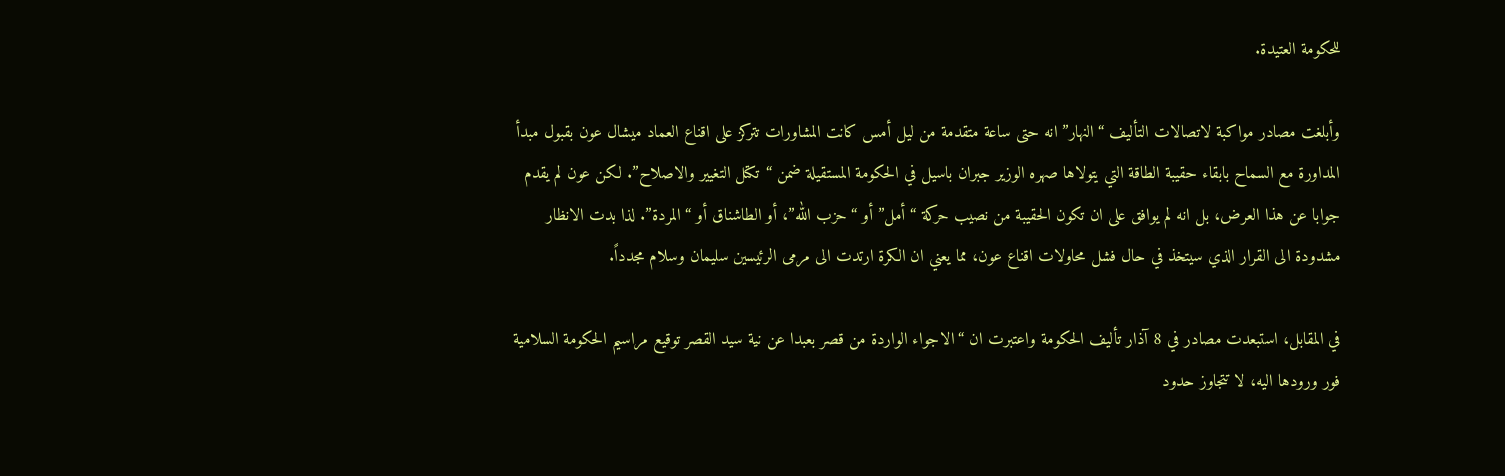للحكومة العتيدة.

وأبلغت مصادر مواكبة لاتصالات التأليف “النهار” انه حتى ساعة متقدمة من ليل أمس كانت المشاورات تتركز على اقناع العماد ميشال عون بقبول مبدأ المداورة مع السماح بابقاء حقيبة الطاقة التي يتولاها صهره الوزير جبران باسيل في الحكومة المستقيلة ضمن “تكتل التغيير والاصلاح”. لكن عون لم يقدم جوابا عن هذا العرض، بل انه لم يوافق على ان تكون الحقيبة من نصيب حركة “أمل” أو “حزب الله”، أو الطاشناق أو “المردة”. لذا بدت الانظار مشدودة الى القرار الذي سيتخذ في حال فشل محاولات اقناع عون، مما يعني ان الكرة ارتدت الى مرمى الرئيسين سليمان وسلام مجدداً.

في المقابل، استبعدت مصادر في 8 آذار تأليف الحكومة واعتبرت ان “الاجواء الواردة من قصر بعبدا عن نية سيد القصر توقيع مراسيم الحكومة السلامية فور ورودها اليه، لا تتجاوز حدود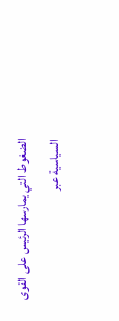الضغوط التي يمارسها الرئيس على القوى السياسية عبر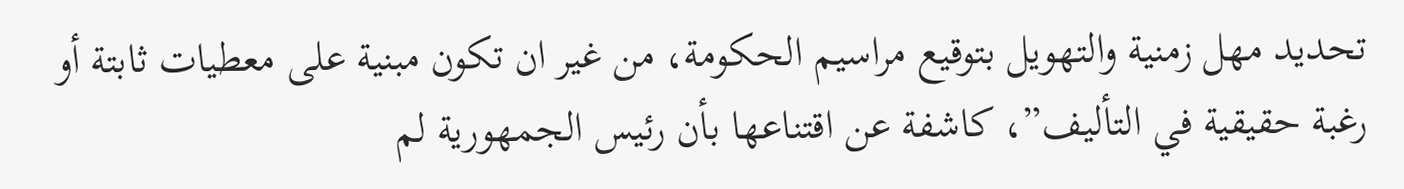تحديد مهل زمنية والتهويل بتوقيع مراسيم الحكومة، من غير ان تكون مبنية على معطيات ثابتة أو رغبة حقيقية في التأليف”، كاشفة عن اقتناعها بأن رئيس الجمهورية لم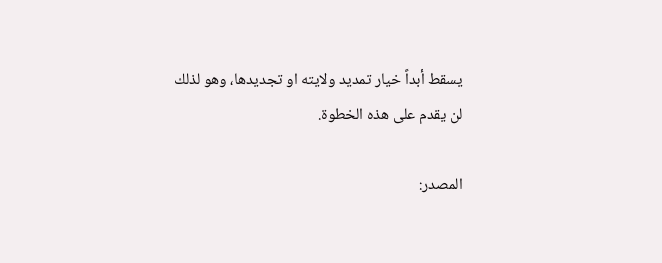يسقط أبداً خيار تمديد ولايته او تجديدها، وهو لذلك لن يقدم على هذه الخطوة.

المصدر: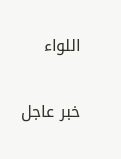اللواء

خبر عاجل